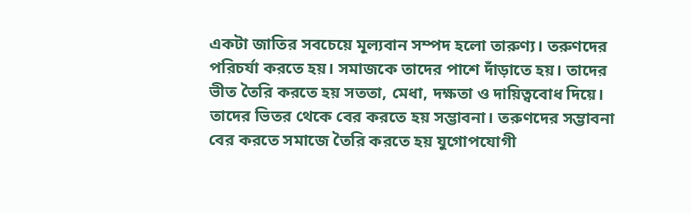একটা জাতির সবচেয়ে মূল্যবান সম্পদ হলো তারুণ্য। তরুণদের পরিচর্যা করতে হয়। সমাজকে তাদের পাশে দাঁড়াতে হয়। তাদের ভীত তৈরি করতে হয় সততা, মেধা, দক্ষতা ও দায়িত্ববোধ দিয়ে। তাদের ভিতর থেকে বের করতে হয় সম্ভাবনা। তরুণদের সম্ভাবনা বের করতে সমাজে তৈরি করতে হয় যুগোপযোগী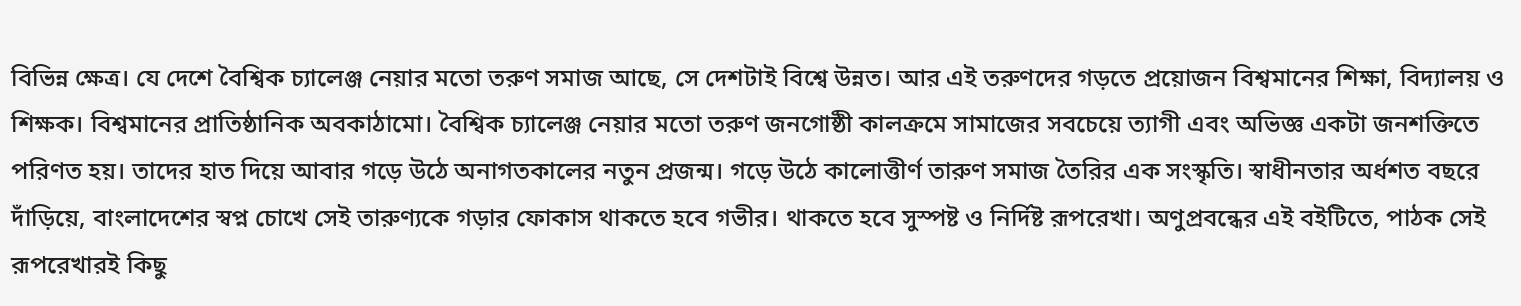বিভিন্ন ক্ষেত্র। যে দেশে বৈশ্বিক চ্যালেঞ্জ নেয়ার মতো তরুণ সমাজ আছে, সে দেশটাই বিশ্বে উন্নত। আর এই তরুণদের গড়তে প্রয়োজন বিশ্বমানের শিক্ষা, বিদ্যালয় ও শিক্ষক। বিশ্বমানের প্রাতিষ্ঠানিক অবকাঠামো। বৈশ্বিক চ্যালেঞ্জ নেয়ার মতো তরুণ জনগোষ্ঠী কালক্রমে সামাজের সবচেয়ে ত্যাগী এবং অভিজ্ঞ একটা জনশক্তিতে পরিণত হয়। তাদের হাত দিয়ে আবার গড়ে উঠে অনাগতকালের নতুন প্রজন্ম। গড়ে উঠে কালোত্তীর্ণ তারুণ সমাজ তৈরির এক সংস্কৃতি। স্বাধীনতার অর্ধশত বছরে দাঁড়িয়ে, বাংলাদেশের স্বপ্ন চোখে সেই তারুণ্যকে গড়ার ফোকাস থাকতে হবে গভীর। থাকতে হবে সুস্পষ্ট ও নির্দিষ্ট রূপরেখা। অণুপ্রবন্ধের এই বইটিতে, পাঠক সেই রূপরেখারই কিছু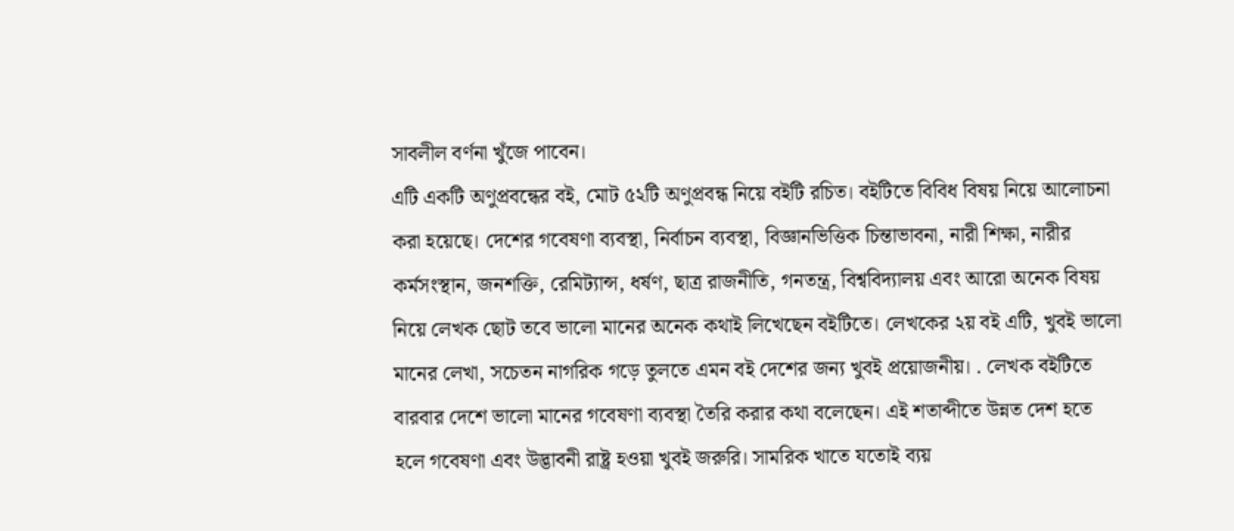সাবলীল বর্ণনা খুঁজে পাবেন।
এটি একটি অণুপ্রবন্ধের বই, মোট ৫২টি অণুপ্রবন্ধ নিয়ে বইটি রচিত। বইটিতে বিবিধ বিষয় নিয়ে আলোচনা করা হয়েছে। দেশের গবেষণা ব্যবস্থা, নির্বাচন ব্যবস্থা, বিজ্ঞানভিত্তিক চিন্তাভাবনা, নারী শিক্ষা, নারীর কর্মসংস্থান, জনশক্তি, রেমিট্যান্স, ধর্ষণ, ছাত্র রাজনীতি, গনতন্ত্র, বিশ্ববিদ্যালয় এবং আরো অনেক বিষয় নিয়ে লেখক ছোট তবে ভালো মানের অনেক কথাই লিখেছেন বইটিতে। লেখকের ২য় বই এটি, খুবই ভালো মানের লেখা, সচেতন নাগরিক গড়ে তুলতে এমন বই দেশের জন্য খুবই প্রয়োজনীয়। . লেখক বইটিতে বারবার দেশে ভালো মানের গবেষণা ব্যবস্থা তৈরি করার কথা বলেছেন। এই শতাব্দীতে উন্নত দেশ হতে হলে গবেষণা এবং উদ্ভাবনী রাষ্ট্র হওয়া খুবই জরুরি। সামরিক খাতে যতোই ব্যয়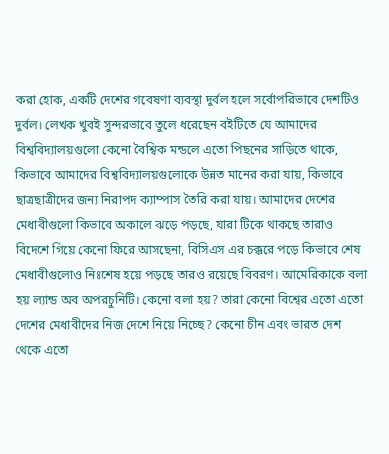করা হোক, একটি দেশের গবেষণা ব্যবস্থা দুর্বল হলে সর্বোপরিভাবে দেশটিও দুর্বল। লেখক খুবই সুন্দরভাবে তুলে ধরেছেন বইটিতে যে আমাদের বিশ্ববিদ্যালয়গুলো কেনো বৈশ্বিক মন্ডলে এতো পিছনের সাড়িতে থাকে, কিভাবে আমাদের বিশ্ববিদ্যালয়গুলোকে উন্নত মানের করা যায়, কিভাবে ছাত্রছাত্রীদের জন্য নিরাপদ ক্যাম্পাস তৈরি করা যায়। আমাদের দেশের মেধাবীগুলো কিভাবে অকালে ঝড়ে পড়ছে, যারা টিকে থাকছে তারাও বিদেশে গিয়ে কেনো ফিরে আসছেনা, বিসিএস এর চক্করে পড়ে কিভাবে শেষ মেধাবীগুলোও নিঃশেষ হয়ে পড়ছে তারও রয়েছে বিবরণ। আমেরিকাকে বলা হয় ল্যান্ড অব অপরচুনিটি। কেনো বলা হয়? তারা কেনো বিশ্বের এতো এতো দেশের মেধাবীদের নিজ দেশে নিয়ে নিচ্ছে? কেনো চীন এবং ভারত দেশ থেকে এতো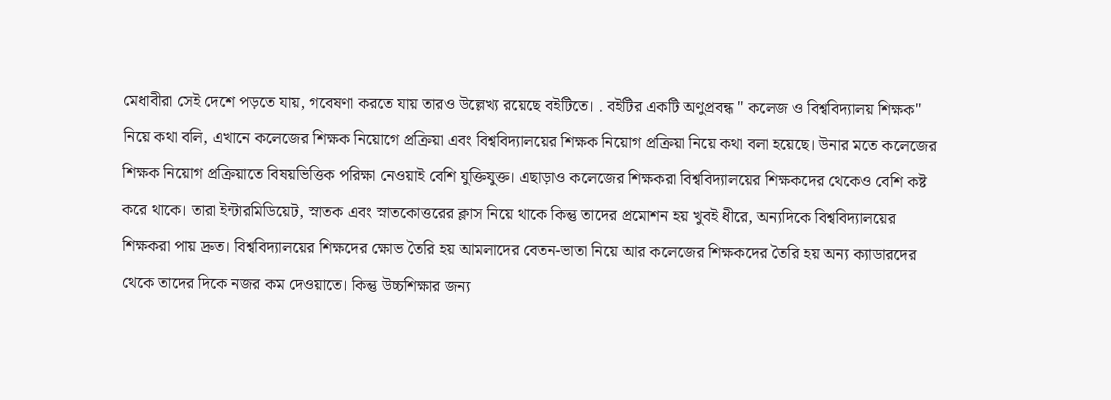মেধাবীরা সেই দেশে পড়তে যায়, গবেষণা করতে যায় তারও উল্লেখ্য রয়েছে বইটিতে। . বইটির একটি অণুপ্রবন্ধ " কলেজ ও বিশ্ববিদ্যালয় শিক্ষক" নিয়ে কথা বলি, এখানে কলেজের শিক্ষক নিয়োগে প্রক্রিয়া এবং বিশ্ববিদ্যালয়ের শিক্ষক নিয়োগ প্রক্রিয়া নিয়ে কথা বলা হয়েছে। উনার মতে কলেজের শিক্ষক নিয়োগ প্রক্রিয়াতে বিষয়ভিত্তিক পরিক্ষা নেওয়াই বেশি যুক্তিযুক্ত। এছাড়াও কলেজের শিক্ষকরা বিশ্ববিদ্যালয়ের শিক্ষকদের থেকেও বেশি কষ্ট করে থাকে। তারা ইন্টারমিডিয়েট, স্নাতক এবং স্নাতকোত্তরের ক্লাস নিয়ে থাকে কিন্তু তাদের প্রমোশন হয় খুবই ধীরে, অন্যদিকে বিশ্ববিদ্যালয়ের শিক্ষকরা পায় দ্রুত। বিশ্ববিদ্যালয়ের শিক্ষদের ক্ষোভ তৈরি হয় আমলাদের বেতন-ভাতা নিয়ে আর কলেজের শিক্ষকদের তৈরি হয় অন্য ক্যাডারদের থেকে তাদের দিকে নজর কম দেওয়াতে। কিন্তু উচ্চশিক্ষার জন্য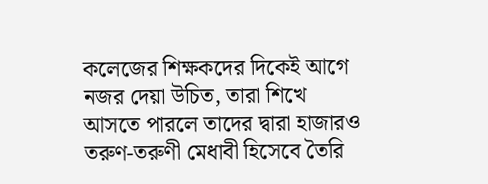কলেজের শিক্ষকদের দিকেই আগে নজর দেয়া উচিত, তারা শিখে আসতে পারলে তাদের দ্বারা হাজারও তরুণ-তরুণী মেধাবী হিসেবে তৈরি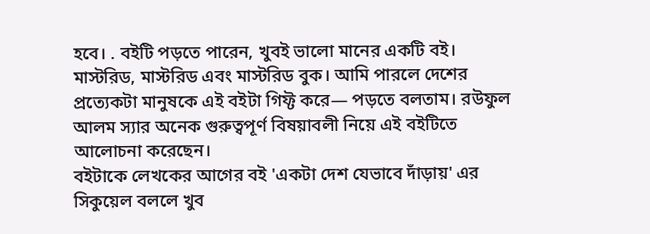হবে। . বইটি পড়তে পারেন, খুবই ভালো মানের একটি বই।
মাস্টরিড, মাস্টরিড এবং মাস্টরিড বুক। আমি পারলে দেশের প্রত্যেকটা মানুষকে এই বইটা গিফ্ট করে— পড়তে বলতাম। রউফুল আলম স্যার অনেক গুরুত্বপূর্ণ বিষয়াবলী নিয়ে এই বইটিতে আলোচনা করেছেন।
বইটাকে লেখকের আগের বই 'একটা দেশ যেভাবে দাঁড়ায়' এর সিকুয়েল বললে খুব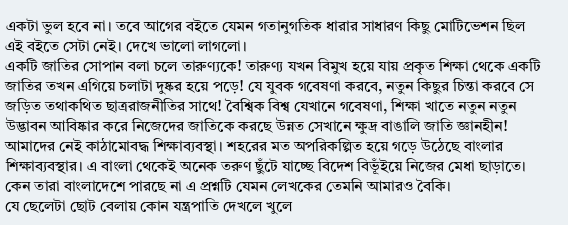একটা ভুল হবে না। তবে আগের বইতে যেমন গতানুগতিক ধারার সাধারণ কিছু মোটিভেশন ছিল এই বইতে সেটা নেই। দেখে ভালো লাগলো।
একটি জাতির সোপান বলা চলে তারুণ্যকে! তারুণ্য যখন বিমুখ হয়ে যায় প্রকৃত শিক্ষা থেকে একটি জাতির তখন এগিয়ে চলাটা দুষ্কর হয়ে পড়ে! যে যুবক গবেষণা করবে, নতুন কিছুর চিন্তা করবে সে জড়িত তথাকথিত ছাত্ররাজনীতির সাথে! বৈশ্বিক বিশ্ব যেখানে গবেষণা, শিক্ষা খাতে নতুন নতুন উদ্ভাবন আবিষ্কার করে নিজেদের জাতিকে করছে উন্নত সেখানে ক্ষুদ্র বাঙালি জাতি জ্ঞানহীন!
আমাদের নেই কাঠামোবদ্ধ শিক্ষাব্যবস্থা। শহরের মত অপরিকল্পিত হয়ে গড়ে উঠেছে বাংলার শিক্ষাব্যবস্থার। এ বাংলা থেকেই অনেক তরুণ ছুঁটে যাচ্ছে বিদেশ বিভূঁইয়ে নিজের মেধা ছাড়াতে। কেন তারা বাংলাদেশে পারছে না এ প্রশ্নটি যেমন লেখকের তেমনি আমারও বৈকি।
যে ছেলেটা ছোট বেলায় কোন যন্ত্রপাতি দেখলে খুলে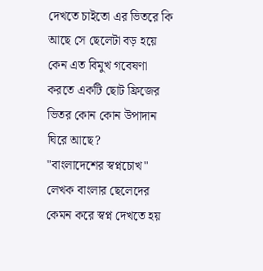দেখতে চাইতো এর ভিতরে কি আছে সে ছেলেটা বড় হয়ে কেন এত বিমুখ গবেষণা করতে একটি ছোট ফ্রিজের ভিতর কোন কোন উপাদান ঘিরে আছে?
"বাংলাদেশের স্বপ্নচোখ" লেখক বাংলার ছেলেদের কেমন করে স্বপ্ন দেখতে হয়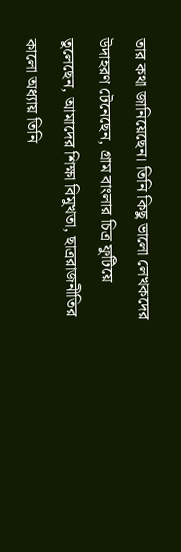তার কথা জানিয়েছেন। তিনি কিছু ভালো লেখকদের উদাহরণ টেনেছেন, গ্রাম বাংলার চিত্র ফুটিয়ে তুলেছেন, আমাদের শিক্ষা বিমুখতা, ছাত্ররাজনীতির কালো অধ্যায় তিনি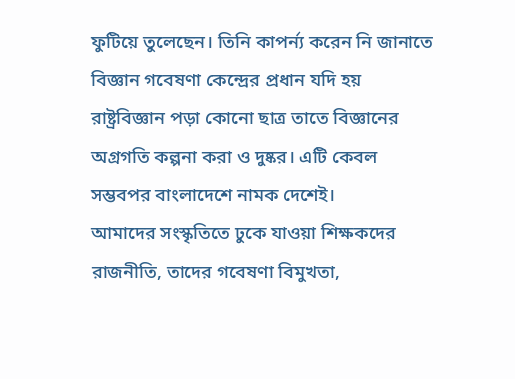ফুটিয়ে তুলেছেন। তিনি কাপর্ন্য করেন নি জানাতে বিজ্ঞান গবেষণা কেন্দ্রের প্রধান যদি হয় রাষ্ট্রবিজ্ঞান পড়া কোনো ছাত্র তাতে বিজ্ঞানের অগ্রগতি কল্পনা করা ও দুষ্কর। এটি কেবল সম্ভবপর বাংলাদেশে নামক দেশেই।
আমাদের সংস্কৃতিতে ঢুকে যাওয়া শিক্ষকদের রাজনীতি, তাদের গবেষণা বিমুখতা,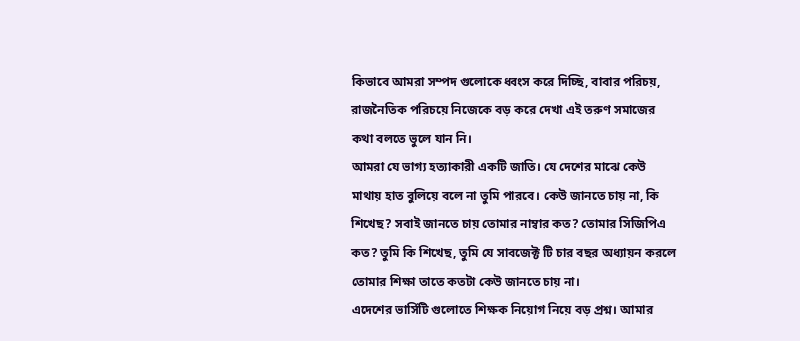কিভাবে আমরা সম্পদ গুলোকে ধ্বংস করে দিচ্ছি, বাবার পরিচয়, রাজনৈতিক পরিচয়ে নিজেকে বড় করে দেখা এই তরুণ সমাজের কথা বলতে ভুলে যান নি।
আমরা যে ভাগ্য হত্যাকারী একটি জাতি। যে দেশের মাঝে কেউ মাথায় হাত বুলিয়ে বলে না তুমি পারবে। কেউ জানতে চায় না, কি শিখেছ? সবাই জানতে চায় তোমার নাম্বার কত? তোমার সিজিপিএ কত? তুমি কি শিখেছ, তুমি যে সাবজেক্ট টি চার বছর অধ্যায়ন করলে তোমার শিক্ষা তাতে কতটা কেউ জানতে চায় না।
এদেশের ভার্সিটি গুলোতে শিক্ষক নিয়োগ নিয়ে বড় প্রশ্ন। আমার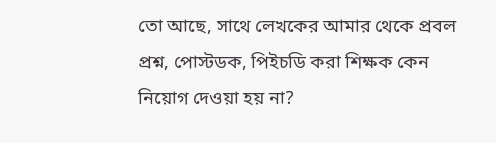তো আছে, সাথে লেখকের আমার থেকে প্রবল প্রশ্ন, পোস্টডক, পিইচডি করা শিক্ষক কেন নিয়োগ দেওয়া হয় না?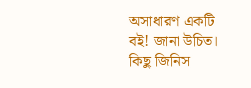অসাধারণ একটি বই! জানা উচিত। কিছু জিনিস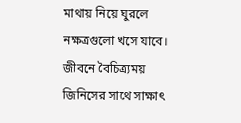মাথায় নিয়ে ঘুরলে নক্ষত্রগুলো খসে যাবে। জীবনে বৈচিত্র্যময় জিনিসের সাথে সাক্ষাৎ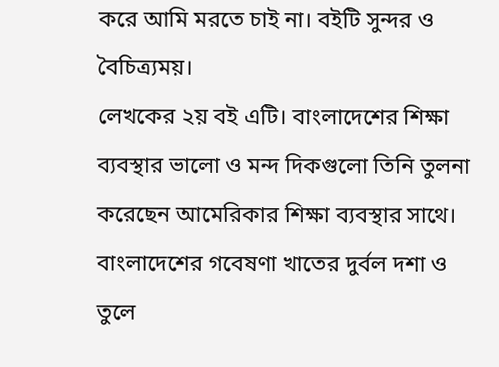করে আমি মরতে চাই না। বইটি সুন্দর ও বৈচিত্র্যময়।
লেখকের ২য় বই এটি। বাংলাদেশের শিক্ষা ব্যবস্থার ভালো ও মন্দ দিকগুলো তিনি তুলনা করেছেন আমেরিকার শিক্ষা ব্যবস্থার সাথে। বাংলাদেশের গবেষণা খাতের দুর্বল দশা ও তুলে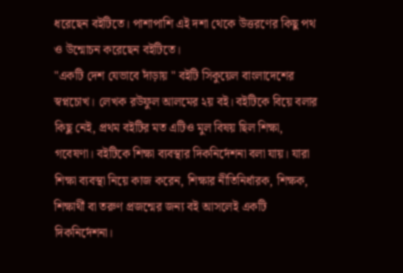ধরেছেন বইটিতে। পাশাপাশি এই দশা থেকে উত্তরণের কিছু পথ ও উন্মোচন করেছেন বইটিতে।
"একটি দেশ যেভাবে দাঁড়ায় " বইটি সিকুয়েল বাংলাদেশের স্বপ্নচোখ। লেখক রউফুল আলমের ২য় বই। বইটিকে বিয়ে বলার কিছু নেই, প্রথম বইটির মত এটিও মুল বিষয় ছিল শিক্ষা, গবেষণা। বইটিকে শিক্ষা ব্যবস্থার দিকনির্দেশনা বলা যায়। যারা শিক্ষা ব্যবস্থা নিয়ে কাজ করেন, শিক্ষার নীতিনির্ধারক, শিক্ষক, শিক্ষার্থী বা তরুণ প্রজন্মের জন্য বই আসলেই একটি দিকনির্দেশনা।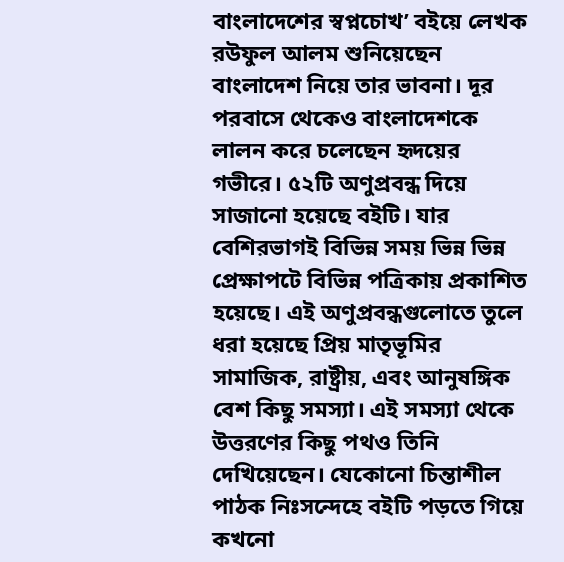বাংলাদেশের স্বপ্নচোখ’ বইয়ে লেখক রউফুল আলম শুনিয়েছেন বাংলাদেশ নিয়ে তার ভাবনা। দূর পরবাসে থেকেও বাংলাদেশকে লালন করে চলেছেন হৃদয়ের গভীরে। ৫২টি অণুপ্রবন্ধ দিয়ে সাজানো হয়েছে বইটি। যার বেশিরভাগই বিভিন্ন সময় ভিন্ন ভিন্ন প্রেক্ষাপটে বিভিন্ন পত্রিকায় প্রকাশিত হয়েছে। এই অণুপ্রবন্ধগুলোতে তুলে ধরা হয়েছে প্রিয় মাতৃভূমির সামাজিক, রাষ্ট্রীয়, এবং আনুষঙ্গিক বেশ কিছু সমস্যা। এই সমস্যা থেকে উত্তরণের কিছু পথও তিনি দেখিয়েছেন। যেকোনো চিন্তাশীল পাঠক নিঃসন্দেহে বইটি পড়তে গিয়ে কখনো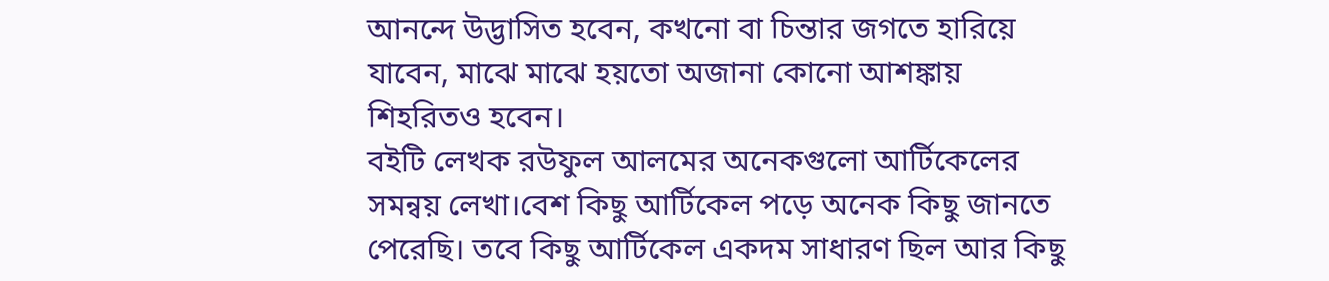আনন্দে উদ্ভাসিত হবেন, কখনো বা চিন্তার জগতে হারিয়ে যাবেন, মাঝে মাঝে হয়তো অজানা কোনো আশঙ্কায় শিহরিতও হবেন।
বইটি লেখক রউফুল আলমের অনেকগুলো আর্টিকেলের সমন্বয় লেখা।বেশ কিছু আর্টিকেল পড়ে অনেক কিছু জানতে পেরেছি। তবে কিছু আর্টিকেল একদম সাধারণ ছিল আর কিছু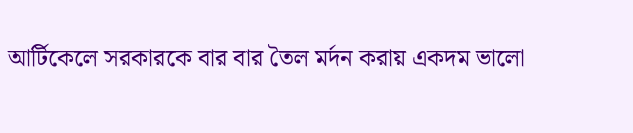আর্টিকেলে সরকারকে বার বার তৈল মর্দন করায় একদম ভালো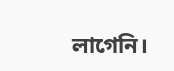লাগেনি।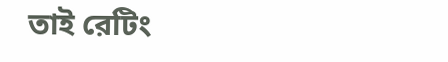তাই রেটিং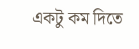একটু কম দিতে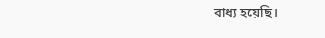বাধ্য হয়েছি।